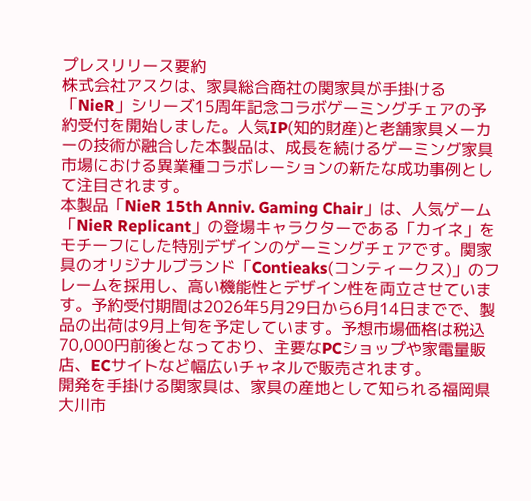プレスリリース要約
株式会社アスクは、家具総合商社の関家具が手掛ける「NieR」シリーズ15周年記念コラボゲーミングチェアの予約受付を開始しました。人気IP(知的財産)と老舗家具メーカーの技術が融合した本製品は、成長を続けるゲーミング家具市場における異業種コラボレーションの新たな成功事例として注目されます。
本製品「NieR 15th Anniv. Gaming Chair」は、人気ゲーム「NieR Replicant」の登場キャラクターである「カイネ」をモチーフにした特別デザインのゲーミングチェアです。関家具のオリジナルブランド「Contieaks(コンティークス)」のフレームを採用し、高い機能性とデザイン性を両立させています。予約受付期間は2026年5月29日から6月14日までで、製品の出荷は9月上旬を予定しています。予想市場価格は税込70,000円前後となっており、主要なPCショップや家電量販店、ECサイトなど幅広いチャネルで販売されます。
開発を手掛ける関家具は、家具の産地として知られる福岡県大川市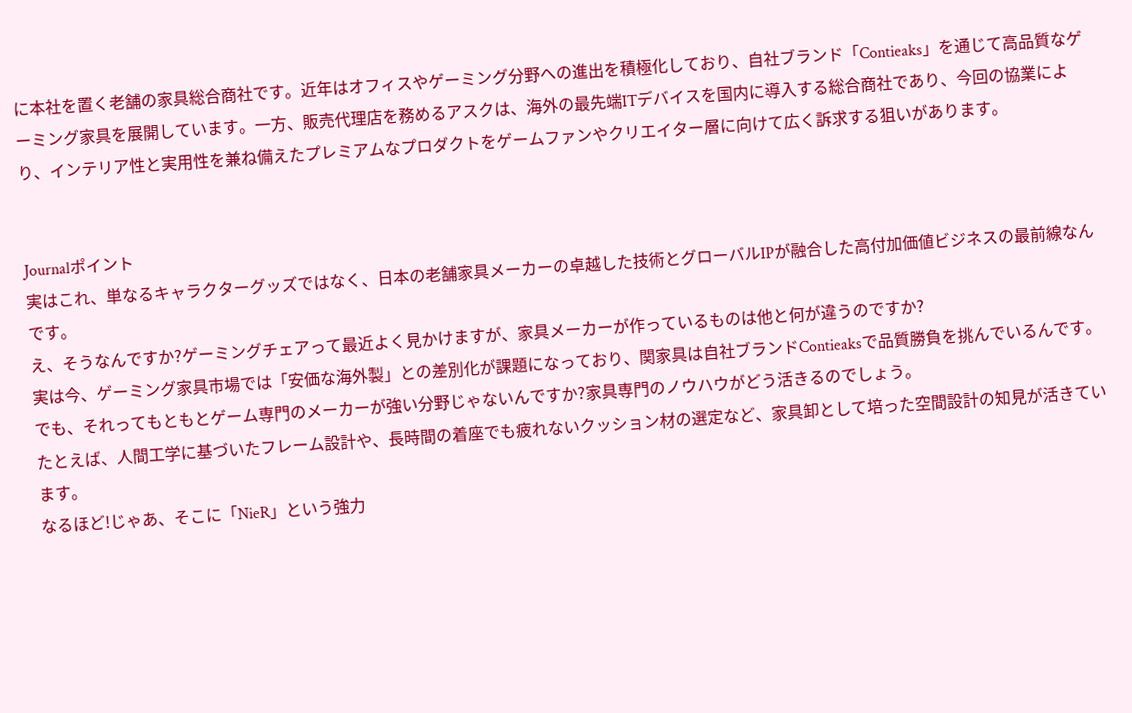に本社を置く老舗の家具総合商社です。近年はオフィスやゲーミング分野への進出を積極化しており、自社ブランド「Contieaks」を通じて高品質なゲーミング家具を展開しています。一方、販売代理店を務めるアスクは、海外の最先端ITデバイスを国内に導入する総合商社であり、今回の協業により、インテリア性と実用性を兼ね備えたプレミアムなプロダクトをゲームファンやクリエイター層に向けて広く訴求する狙いがあります。


Journalポイント
実はこれ、単なるキャラクターグッズではなく、日本の老舗家具メーカーの卓越した技術とグローバルIPが融合した高付加価値ビジネスの最前線なんです。
え、そうなんですか?ゲーミングチェアって最近よく見かけますが、家具メーカーが作っているものは他と何が違うのですか?
実は今、ゲーミング家具市場では「安価な海外製」との差別化が課題になっており、関家具は自社ブランドContieaksで品質勝負を挑んでいるんです。
でも、それってもともとゲーム専門のメーカーが強い分野じゃないんですか?家具専門のノウハウがどう活きるのでしょう。
たとえば、人間工学に基づいたフレーム設計や、長時間の着座でも疲れないクッション材の選定など、家具卸として培った空間設計の知見が活きています。
なるほど!じゃあ、そこに「NieR」という強力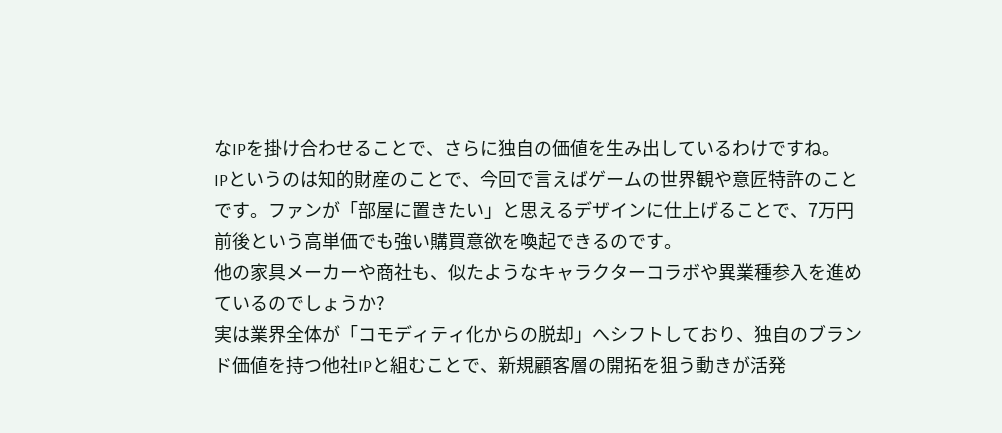なIPを掛け合わせることで、さらに独自の価値を生み出しているわけですね。
IPというのは知的財産のことで、今回で言えばゲームの世界観や意匠特許のことです。ファンが「部屋に置きたい」と思えるデザインに仕上げることで、7万円前後という高単価でも強い購買意欲を喚起できるのです。
他の家具メーカーや商社も、似たようなキャラクターコラボや異業種参入を進めているのでしょうか?
実は業界全体が「コモディティ化からの脱却」へシフトしており、独自のブランド価値を持つ他社IPと組むことで、新規顧客層の開拓を狙う動きが活発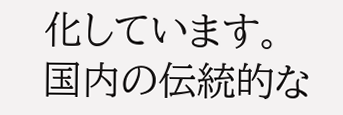化しています。
国内の伝統的な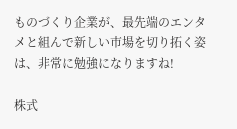ものづくり企業が、最先端のエンタメと組んで新しい市場を切り拓く姿は、非常に勉強になりますね!

株式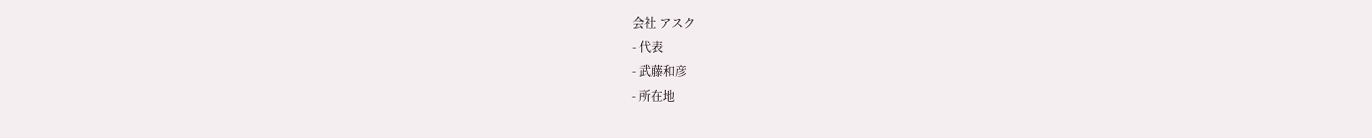会社 アスク
- 代表
- 武藤和彦
- 所在地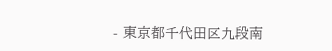- 東京都千代田区九段南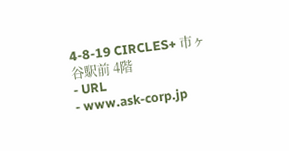4-8-19 CIRCLES+ 市ヶ谷駅前 4階
- URL
- www.ask-corp.jp